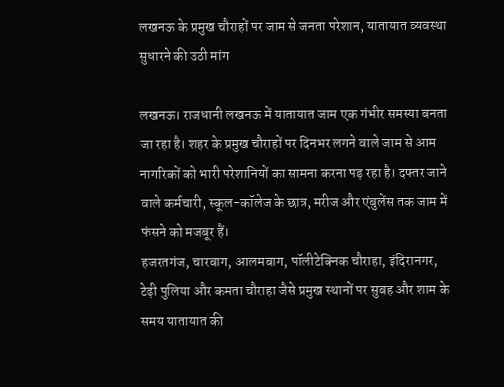लखनऊ के प्रमुख चौराहों पर जाम से जनता परेशान, यातायात व्यवस्था सुधारने की उठी मांग

लखनऊ। राजधानी लखनऊ में यातायात जाम एक गंभीर समस्या बनता जा रहा है। शहर के प्रमुख चौराहों पर दिनभर लगने वाले जाम से आम नागरिकों को भारी परेशानियों का सामना करना पड़ रहा है। दफ्तर जाने वाले कर्मचारी, स्कूल-कॉलेज के छात्र, मरीज और एंबुलेंस तक जाम में फंसने को मजबूर हैं।
हजरतगंज, चारबाग, आलमबाग, पॉलीटेक्निक चौराहा, इंदिरानगर, टेढ़ी पुलिया और कमता चौराहा जैसे प्रमुख स्थानों पर सुबह और शाम के समय यातायात की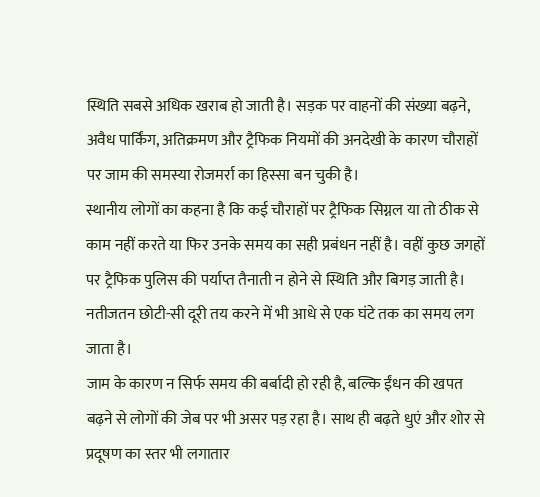स्थिति सबसे अधिक खराब हो जाती है। सड़क पर वाहनों की संख्या बढ़ने, अवैध पार्किंग, अतिक्रमण और ट्रैफिक नियमों की अनदेखी के कारण चौराहों पर जाम की समस्या रोजमर्रा का हिस्सा बन चुकी है।
स्थानीय लोगों का कहना है कि कई चौराहों पर ट्रैफिक सिग्नल या तो ठीक से काम नहीं करते या फिर उनके समय का सही प्रबंधन नहीं है। वहीं कुछ जगहों पर ट्रैफिक पुलिस की पर्याप्त तैनाती न होने से स्थिति और बिगड़ जाती है। नतीजतन छोटी-सी दूरी तय करने में भी आधे से एक घंटे तक का समय लग जाता है।
जाम के कारण न सिर्फ समय की बर्बादी हो रही है, बल्कि ईंधन की खपत बढ़ने से लोगों की जेब पर भी असर पड़ रहा है। साथ ही बढ़ते धुएं और शोर से प्रदूषण का स्तर भी लगातार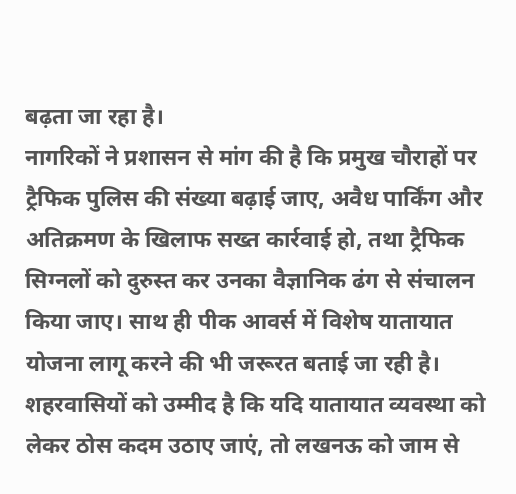बढ़ता जा रहा है।
नागरिकों ने प्रशासन से मांग की है कि प्रमुख चौराहों पर ट्रैफिक पुलिस की संख्या बढ़ाई जाए, अवैध पार्किंग और अतिक्रमण के खिलाफ सख्त कार्रवाई हो, तथा ट्रैफिक सिग्नलों को दुरुस्त कर उनका वैज्ञानिक ढंग से संचालन किया जाए। साथ ही पीक आवर्स में विशेष यातायात योजना लागू करने की भी जरूरत बताई जा रही है।
शहरवासियों को उम्मीद है कि यदि यातायात व्यवस्था को लेकर ठोस कदम उठाए जाएं, तो लखनऊ को जाम से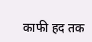काफी हद तक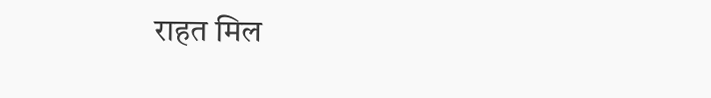राहत मिल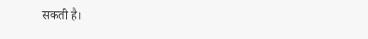सकती है।